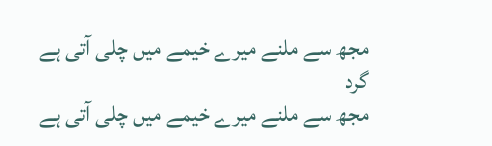مجھ سے ملنے میرے خیمے میں چلی آتی ہے گرد
مجھ سے ملنے میرے خیمے میں چلی آتی ہے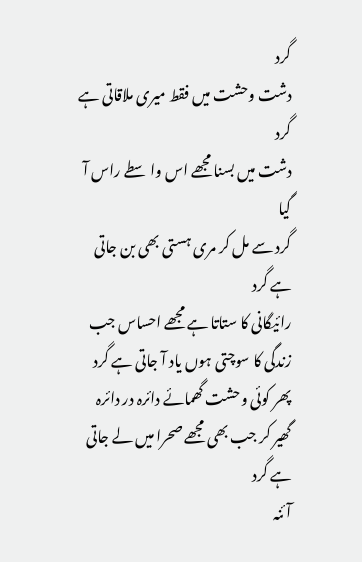گرد
دشت وحشت میں فقط میری ملاقاتی ہے گرد
دشت میں بسنا مجھے اس واسطے راس آ گیا
گرد سے مل کر مری ہستی بھی بن جاتی ہے گرد
رائیگانی کا ستاتا ہے مجھے احساس جب
زندگی کا سوچتی ہوں یاد آ جاتی ہے گرد
پھر کوئی وحشت گھمائے دائرہ در دائرہ
گھیر کر جب بھی مجھے صحرا میں لے جاتی ہے گرد
آئنہ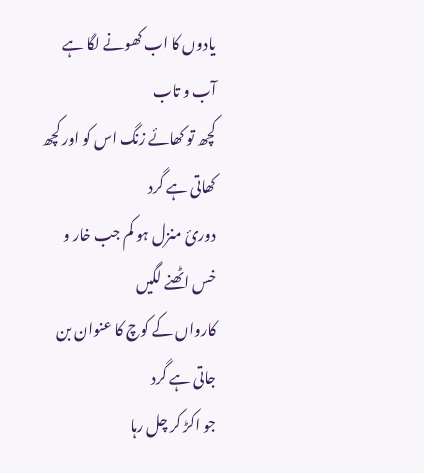یادوں کا اب کھونے لگا ہے آب و تاب
کچھ تو کھائے زنگ اس کو اور کچھ کھاتی ہے گرد
دورئ منزل ہو کم جب خار و خس اٹھنے لگیں
کارواں کے کوچ کا عنوان بن جاتی ہے گرد
جو اکڑ کر چل رہا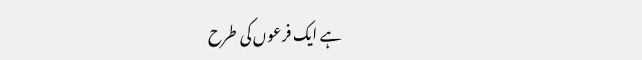ہے ایک فرعوں کی طرح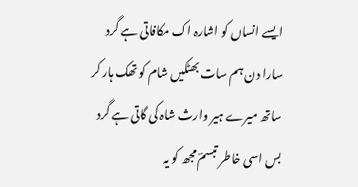ایسے انساں کو اشارہ اک مکافاتی ہے گرد
سارا دن ہم سات بھٹکیں شام کو تھک ہار کر
ساتھ میرے ہیر وارث شاہ کی گاتی ہے گرد
بس اسی خاطر تبسمؔ مجھ کو یہ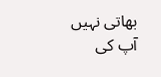بھاتی نہیں
آپ کی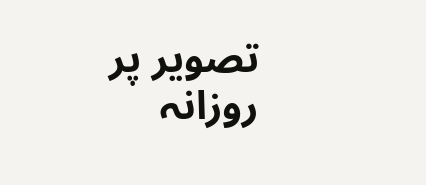تصویر پر روزانہ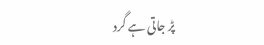پڑ جاتی ہے گرد